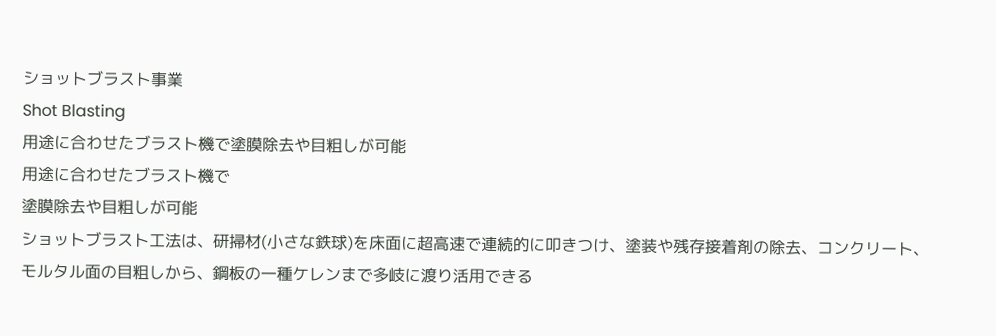ショットブラスト事業
Shot Blasting
用途に合わせたブラスト機で塗膜除去や目粗しが可能
用途に合わせたブラスト機で
塗膜除去や目粗しが可能
ショットブラスト工法は、研掃材(小さな鉄球)を床面に超高速で連続的に叩きつけ、塗装や残存接着剤の除去、コンクリート、モルタル面の目粗しから、鋼板の一種ケレンまで多岐に渡り活用できる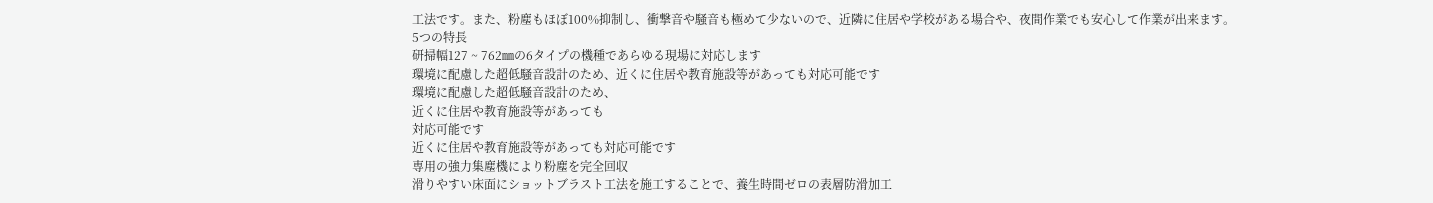工法です。また、粉塵もほぼ100%抑制し、衝撃音や騒音も極めて少ないので、近隣に住居や学校がある場合や、夜間作業でも安心して作業が出来ます。
5つの特長
研掃幅127 ~ 762㎜の6タイプの機種であらゆる現場に対応します
環境に配慮した超低騒音設計のため、近くに住居や教育施設等があっても対応可能です
環境に配慮した超低騒音設計のため、
近くに住居や教育施設等があっても
対応可能です
近くに住居や教育施設等があっても対応可能です
専用の強力集塵機により粉塵を完全回収
滑りやすい床面にショットブラスト工法を施工することで、養生時間ゼロの表層防滑加工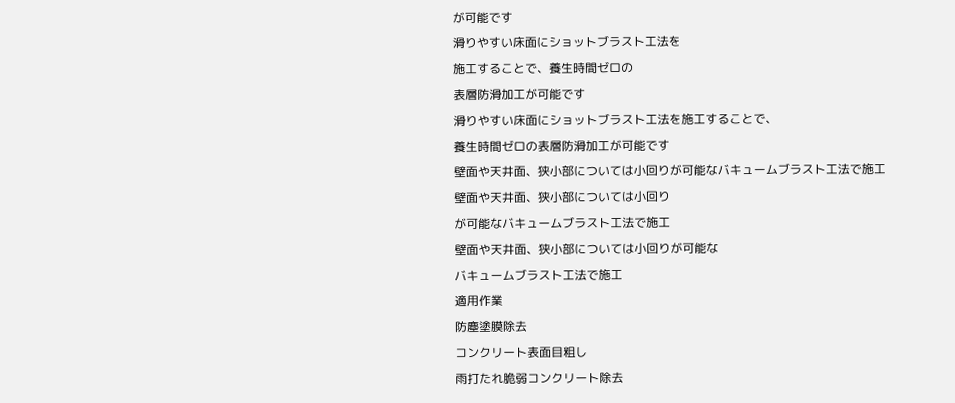が可能です
滑りやすい床面にショットブラスト工法を
施工することで、養生時間ゼロの
表層防滑加工が可能です
滑りやすい床面にショットブラスト工法を施工することで、
養生時間ゼロの表層防滑加工が可能です
壁面や天井面、狭小部については小回りが可能なバキュームブラスト工法で施工
壁面や天井面、狭小部については小回り
が可能なバキュームブラスト工法で施工
壁面や天井面、狭小部については小回りが可能な
バキュームブラスト工法で施工
適用作業
防塵塗膜除去
コンクリート表面目粗し
雨打たれ脆弱コンクリート除去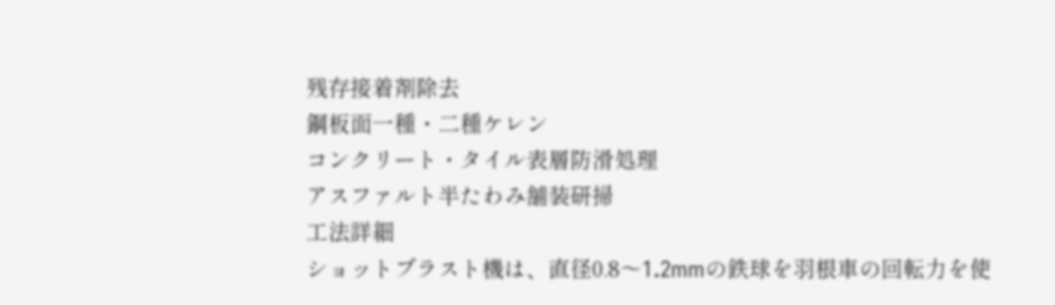残存接着剤除去
鋼板面一種・二種ケレン
コンクリート・タイル表層防滑処理
アスファルト半たわみ舗装研掃
工法詳細
ショットブラスト機は、直径0.8〜1.2mmの鉄球を羽根車の回転力を使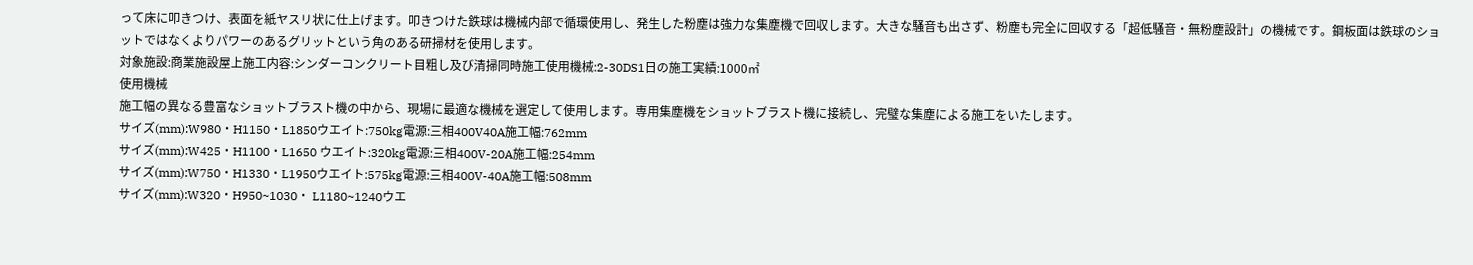って床に叩きつけ、表面を紙ヤスリ状に仕上げます。叩きつけた鉄球は機械内部で循環使用し、発生した粉塵は強力な集塵機で回収します。大きな騒音も出さず、粉塵も完全に回収する「超低騒音・無粉塵設計」の機械です。鋼板面は鉄球のショットではなくよりパワーのあるグリットという角のある研掃材を使用します。
対象施設:商業施設屋上施工内容:シンダーコンクリート目粗し及び清掃同時施工使用機械:2-30DS1日の施工実績:1000㎡
使用機械
施工幅の異なる豊富なショットブラスト機の中から、現場に最適な機械を選定して使用します。専用集塵機をショットブラスト機に接続し、完璧な集塵による施工をいたします。
サイズ(mm):W980・H1150・L1850ウエイト:750kg電源:三相400V40A施工幅:762mm
サイズ(mm):W425・H1100・L1650 ウエイト:320kg電源:三相400V-20A施工幅:254mm
サイズ(mm):W750・H1330・L1950ウエイト:575kg電源:三相400V-40A施工幅:508mm
サイズ(mm):W320・H950~1030・ L1180~1240ウエ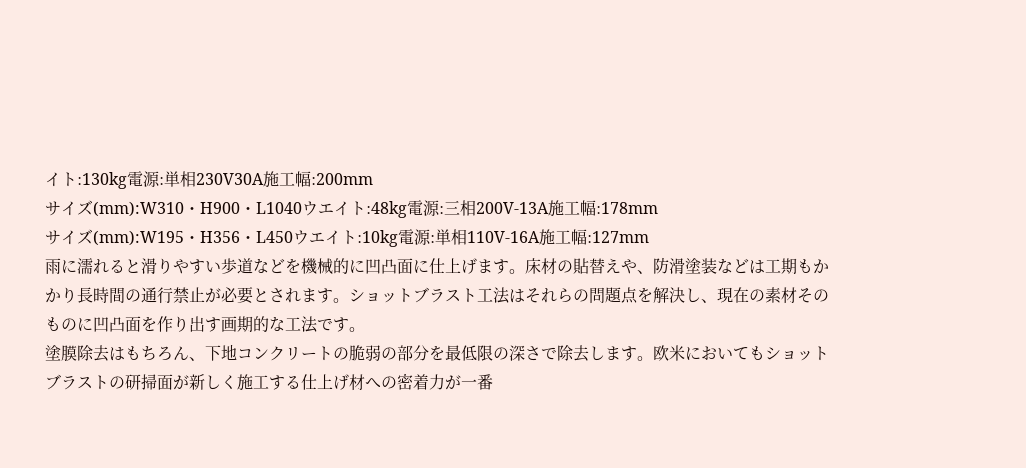イト:130kg電源:単相230V30A施工幅:200mm
サイズ(mm):W310・H900・L1040ウエイト:48kg電源:三相200V-13A施工幅:178mm
サイズ(mm):W195・H356・L450ウエイト:10kg電源:単相110V-16A施工幅:127mm
雨に濡れると滑りやすい歩道などを機械的に凹凸面に仕上げます。床材の貼替えや、防滑塗装などは工期もかかり長時間の通行禁止が必要とされます。ショットブラスト工法はそれらの問題点を解決し、現在の素材そのものに凹凸面を作り出す画期的な工法です。
塗膜除去はもちろん、下地コンクリートの脆弱の部分を最低限の深さで除去します。欧米においてもショットブラストの研掃面が新しく施工する仕上げ材への密着力が一番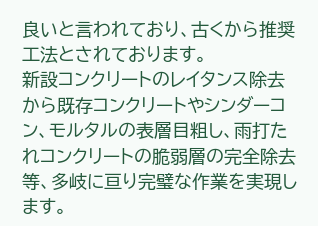良いと言われており、古くから推奨工法とされております。
新設コンクリートのレイタンス除去から既存コンクリートやシンダーコン、モルタルの表層目粗し、雨打たれコンクリートの脆弱層の完全除去等、多岐に亘り完璧な作業を実現します。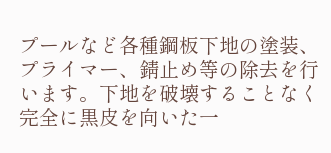プールなど各種鋼板下地の塗装、プライマー、錆止め等の除去を行います。下地を破壊することなく完全に黒皮を向いた一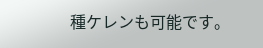種ケレンも可能です。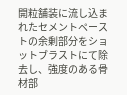開粒舗装に流し込まれたセメントペーストの余剰部分をショットブラストにて除去し、強度のある骨材部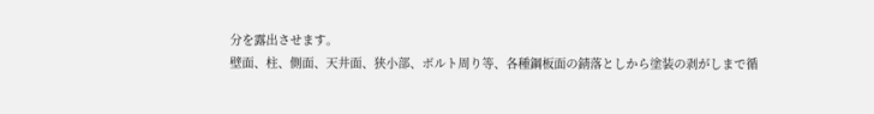分を露出させます。
壁面、柱、側面、天井面、狭小部、ボルト周り等、各種鋼板面の錆落としから塗装の剥がしまで循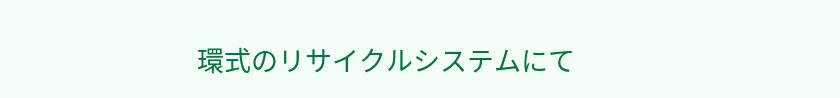環式のリサイクルシステムにて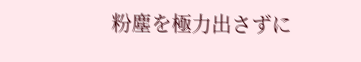粉塵を極力出さずに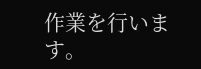作業を行います。